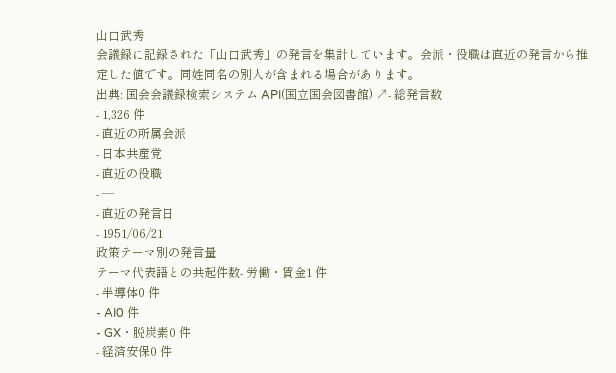山口武秀
会議録に記録された「山口武秀」の発言を集計しています。会派・役職は直近の発言から推定した値です。同姓同名の別人が含まれる場合があります。
出典: 国会会議録検索システム API(国立国会図書館) ↗- 総発言数
- 1,326 件
- 直近の所属会派
- 日本共産党
- 直近の役職
- —
- 直近の発言日
- 1951/06/21
政策テーマ別の発言量
テーマ代表語との共起件数- 労働・賃金1 件
- 半導体0 件
- AI0 件
- GX・脱炭素0 件
- 経済安保0 件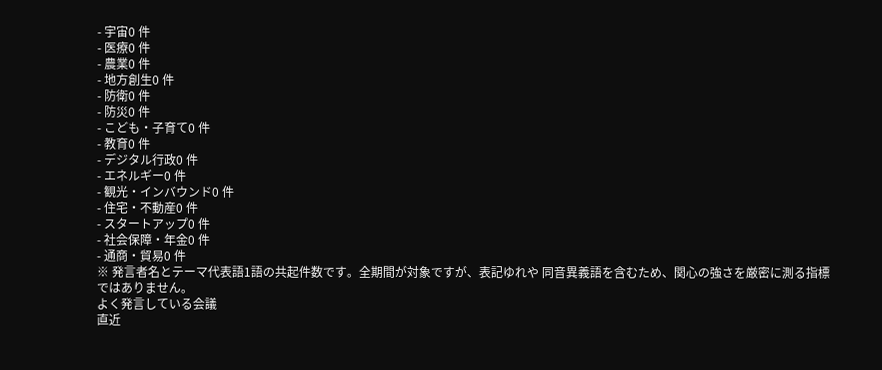- 宇宙0 件
- 医療0 件
- 農業0 件
- 地方創生0 件
- 防衛0 件
- 防災0 件
- こども・子育て0 件
- 教育0 件
- デジタル行政0 件
- エネルギー0 件
- 観光・インバウンド0 件
- 住宅・不動産0 件
- スタートアップ0 件
- 社会保障・年金0 件
- 通商・貿易0 件
※ 発言者名とテーマ代表語1語の共起件数です。全期間が対象ですが、表記ゆれや 同音異義語を含むため、関心の強さを厳密に測る指標ではありません。
よく発言している会議
直近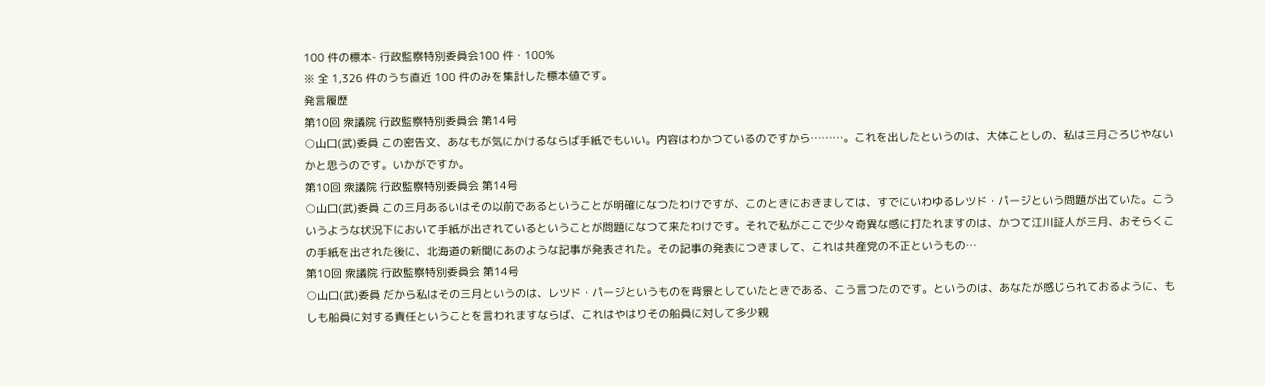100 件の標本- 行政監察特別委員会100 件・100%
※ 全 1,326 件のうち直近 100 件のみを集計した標本値です。
発言履歴
第10回 衆議院 行政監察特別委員会 第14号
○山口(武)委員 この密告文、あなもが気にかけるならば手紙でもいい。内容はわかつているのですから………。これを出したというのは、大体ことしの、私は三月ごろじやないかと思うのです。いかがですか。
第10回 衆議院 行政監察特別委員会 第14号
○山口(武)委員 この三月あるいはその以前であるということが明確になつたわけですが、このときにおきましては、すでにいわゆるレツド・パージという問題が出ていた。こういうような状況下において手紙が出されているということが問題になつて来たわけです。それで私がここで少々奇異な感に打たれますのは、かつて江川証人が三月、おそらくこの手紙を出された後に、北海道の新聞にあのような記事が発表された。その記事の発表につきまして、これは共産党の不正というもの…
第10回 衆議院 行政監察特別委員会 第14号
○山口(武)委員 だから私はその三月というのは、レツド・パージというものを背景としていたときである、こう言つたのです。というのは、あなたが感じられておるように、もしも船員に対する責任ということを言われますならば、これはやはりその船員に対して多少親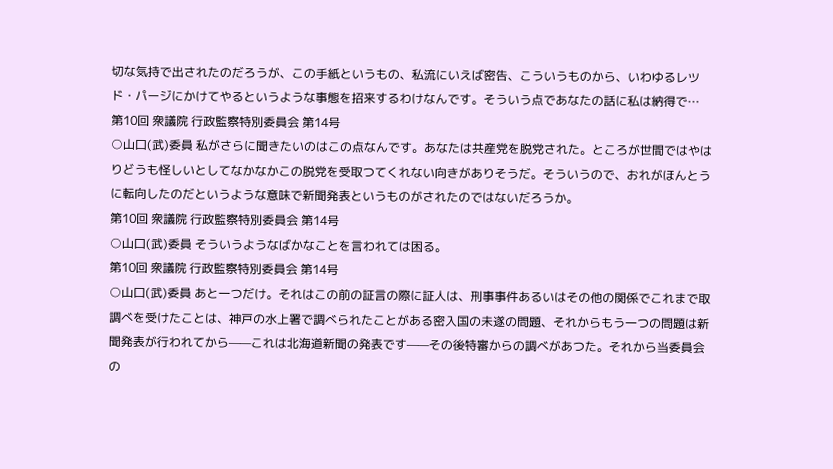切な気持で出されたのだろうが、この手紙というもの、私流にいえば密告、こういうものから、いわゆるレツド・パージにかけてやるというような事態を招来するわけなんです。そういう点であなたの話に私は納得で…
第10回 衆議院 行政監察特別委員会 第14号
○山口(武)委員 私がさらに聞きたいのはこの点なんです。あなたは共産党を脱党された。ところが世間ではやはりどうも怪しいとしてなかなかこの脱党を受取つてくれない向きがありそうだ。そういうので、おれがほんとうに転向したのだというような意味で新聞発表というものがされたのではないだろうか。
第10回 衆議院 行政監察特別委員会 第14号
○山口(武)委員 そういうようなばかなことを言われては困る。
第10回 衆議院 行政監察特別委員会 第14号
○山口(武)委員 あと一つだけ。それはこの前の証言の際に証人は、刑事事件あるいはその他の関係でこれまで取調べを受けたことは、神戸の水上署で調べられたことがある密入国の未遂の問題、それからもう一つの問題は新聞発表が行われてから——これは北海道新聞の発表です——その後特審からの調べがあつた。それから当委員会の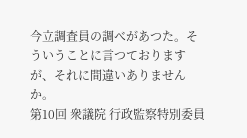今立調査員の調べがあつた。そういうことに言つておりますが、それに間違いありませんか。
第10回 衆議院 行政監察特別委員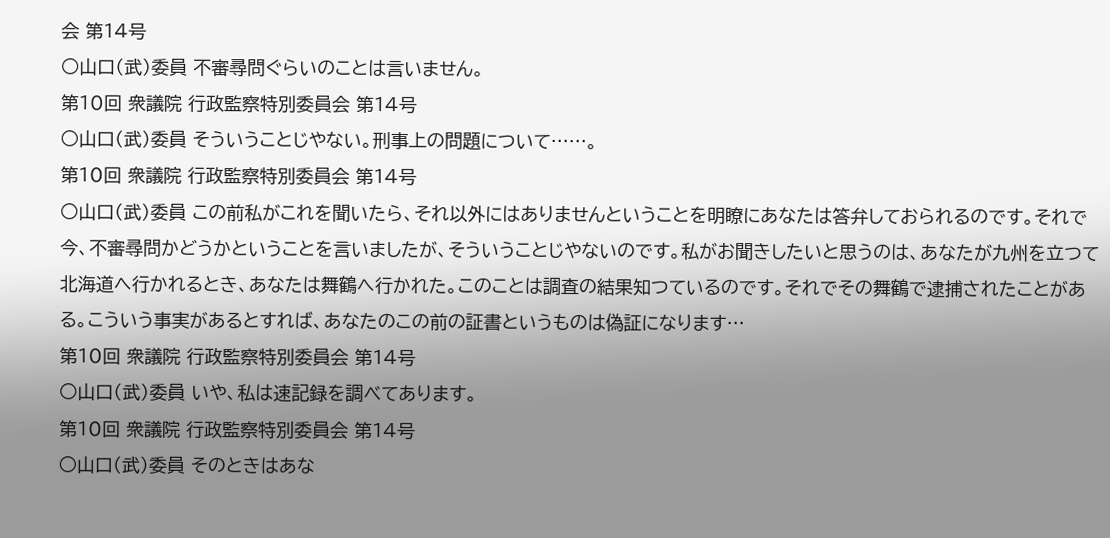会 第14号
○山口(武)委員 不審尋問ぐらいのことは言いません。
第10回 衆議院 行政監察特別委員会 第14号
○山口(武)委員 そういうことじやない。刑事上の問題について……。
第10回 衆議院 行政監察特別委員会 第14号
○山口(武)委員 この前私がこれを聞いたら、それ以外にはありませんということを明瞭にあなたは答弁しておられるのです。それで今、不審尋問かどうかということを言いましたが、そういうことじやないのです。私がお聞きしたいと思うのは、あなたが九州を立つて北海道へ行かれるとき、あなたは舞鶴へ行かれた。このことは調査の結果知つているのです。それでその舞鶴で逮捕されたことがある。こういう事実があるとすれば、あなたのこの前の証書というものは偽証になります…
第10回 衆議院 行政監察特別委員会 第14号
○山口(武)委員 いや、私は速記録を調べてあります。
第10回 衆議院 行政監察特別委員会 第14号
○山口(武)委員 そのときはあな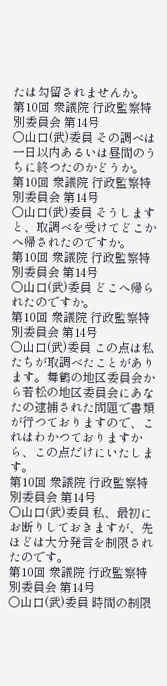たは勾留されませんか。
第10回 衆議院 行政監察特別委員会 第14号
○山口(武)委員 その調べは一日以内あるいは昼間のうちに終つたのかどうか。
第10回 衆議院 行政監察特別委員会 第14号
○山口(武)委員 そうしますと、取調べを受けてどこかへ帰されたのですか。
第10回 衆議院 行政監察特別委員会 第14号
○山口(武)委員 どこへ帰られたのですか。
第10回 衆議院 行政監察特別委員会 第14号
○山口(武)委員 この点は私たちが取調べたことがあります。舞鶴の地区委員会から若松の地区委員会にあなたの逮捕された問題で書類が行つておりますので、これはわかつておりますから、この点だけにいたします。
第10回 衆議院 行政監察特別委員会 第14号
○山口(武)委員 私、最初にお断りしておきますが、先ほどは大分発言を制限されたのです。
第10回 衆議院 行政監察特別委員会 第14号
○山口(武)委員 時間の制限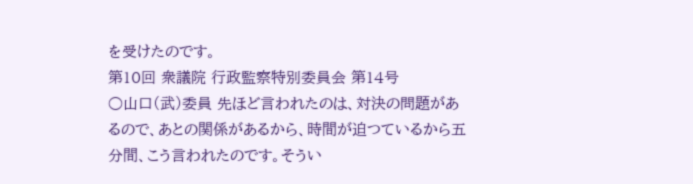を受けたのです。
第10回 衆議院 行政監察特別委員会 第14号
○山口(武)委員 先ほど言われたのは、対決の問題があるので、あとの関係があるから、時間が迫つているから五分間、こう言われたのです。そうい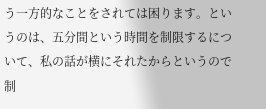う一方的なことをされては困ります。というのは、五分間という時間を制限するについて、私の話が横にそれたからというので制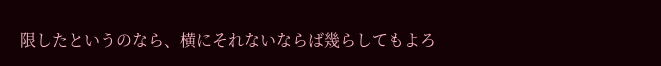限したというのなら、横にそれないならば幾らしてもよろ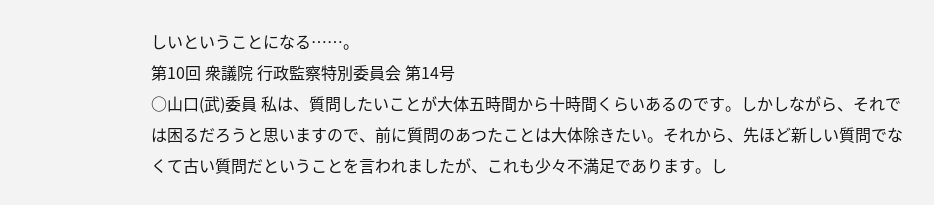しいということになる……。
第10回 衆議院 行政監察特別委員会 第14号
○山口(武)委員 私は、質問したいことが大体五時間から十時間くらいあるのです。しかしながら、それでは困るだろうと思いますので、前に質問のあつたことは大体除きたい。それから、先ほど新しい質問でなくて古い質問だということを言われましたが、これも少々不満足であります。し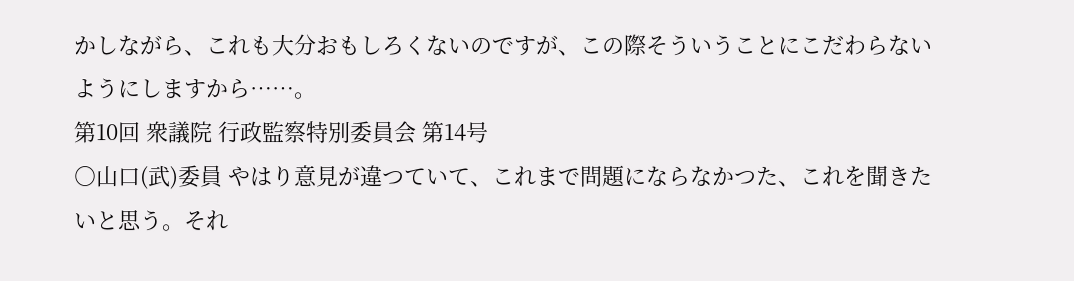かしながら、これも大分おもしろくないのですが、この際そういうことにこだわらないようにしますから……。
第10回 衆議院 行政監察特別委員会 第14号
○山口(武)委員 やはり意見が違つていて、これまで問題にならなかつた、これを聞きたいと思う。それ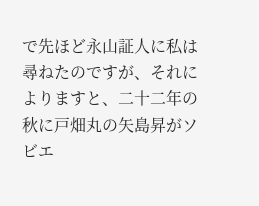で先ほど永山証人に私は尋ねたのですが、それによりますと、二十二年の秋に戸畑丸の矢島昇がソビエ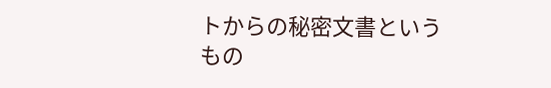トからの秘密文書というもの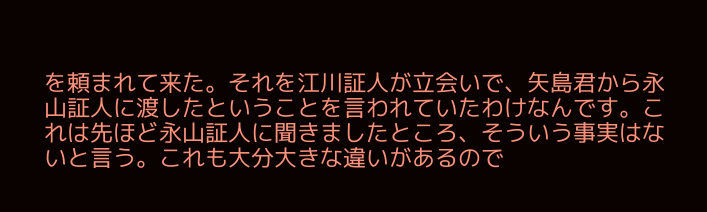を頼まれて来た。それを江川証人が立会いで、矢島君から永山証人に渡したということを言われていたわけなんです。これは先ほど永山証人に聞きましたところ、そういう事実はないと言う。これも大分大きな違いがあるので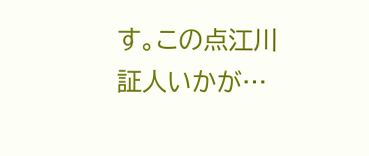す。この点江川証人いかが…